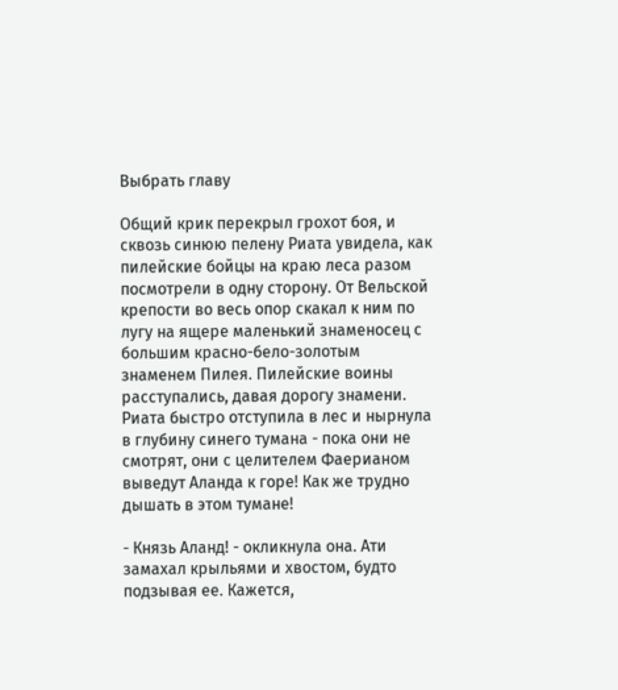Выбрать главу

Общий крик перекрыл грохот боя, и сквозь синюю пелену Риата увидела, как пилейские бойцы на краю леса разом посмотрели в одну сторону. От Вельской крепости во весь опор скакал к ним по лугу на ящере маленький знаменосец с большим красно-бело-золотым знаменем Пилея. Пилейские воины расступались, давая дорогу знамени. Риата быстро отступила в лес и нырнула в глубину синего тумана - пока они не смотрят, они с целителем Фаерианом выведут Аланда к горе! Как же трудно дышать в этом тумане!

- Князь Аланд! - окликнула она. Ати замахал крыльями и хвостом, будто подзывая ее. Кажется,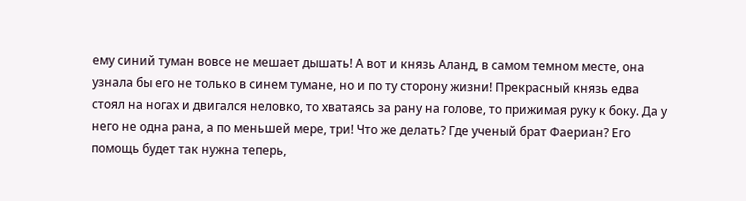ему синий туман вовсе не мешает дышать! А вот и князь Аланд, в самом темном месте, она узнала бы его не только в синем тумане, но и по ту сторону жизни! Прекрасный князь едва стоял на ногах и двигался неловко, то хватаясь за рану на голове, то прижимая руку к боку. Да у него не одна рана, а по меньшей мере, три! Что же делать? Где ученый брат Фаериан? Его помощь будет так нужна теперь,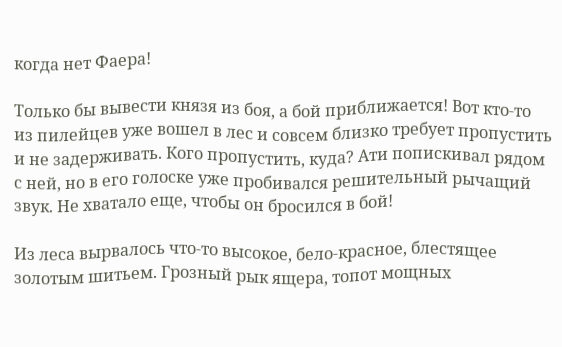когда нет Фаера!

Только бы вывести князя из боя, а бой приближается! Вот кто-то из пилейцев уже вошел в лес и совсем близко требует пропустить и не задерживать. Кого пропустить, куда? Ати попискивал рядом с ней, но в его голоске уже пробивался решительный рычащий звук. Не хватало еще, чтобы он бросился в бой!

Из леса вырвалось что-то высокое, бело-красное, блестящее золотым шитьем. Грозный рык ящера, топот мощных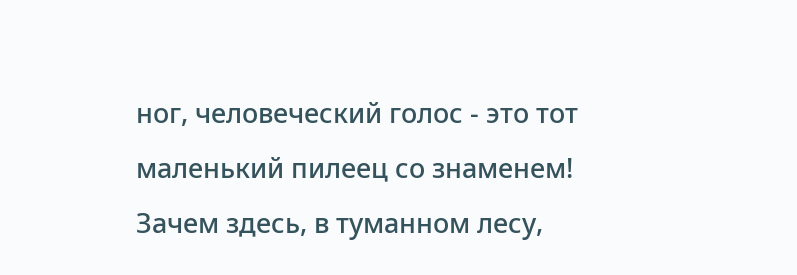ног, человеческий голос - это тот маленький пилеец со знаменем! Зачем здесь, в туманном лесу,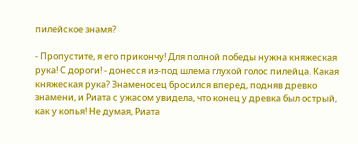пилейское знамя?

- Пропустите, я его прикончу! Для полной победы нужна княжеская рука! С дороги! - донесся из-под шлема глухой голос пилейца. Какая княжеская рука? Знаменосец бросился вперед, подняв древко знамени, и Риата с ужасом увидела, что конец у древка был острый, как у копья! Не думая, Риата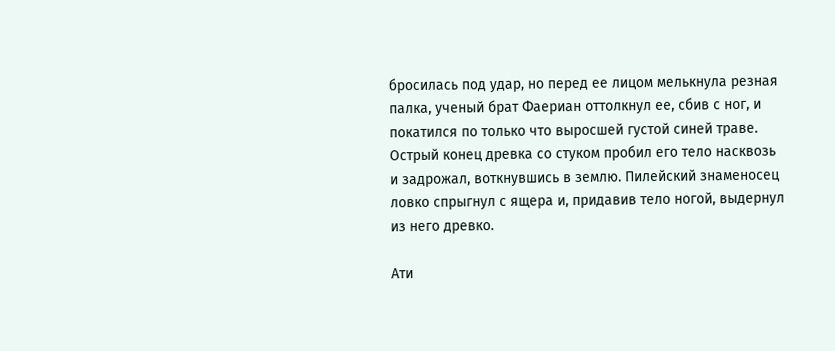бросилась под удар, но перед ее лицом мелькнула резная палка, ученый брат Фаериан оттолкнул ее, сбив с ног, и покатился по только что выросшей густой синей траве. Острый конец древка со стуком пробил его тело насквозь и задрожал, воткнувшись в землю. Пилейский знаменосец ловко спрыгнул с ящера и, придавив тело ногой, выдернул из него древко.

Ати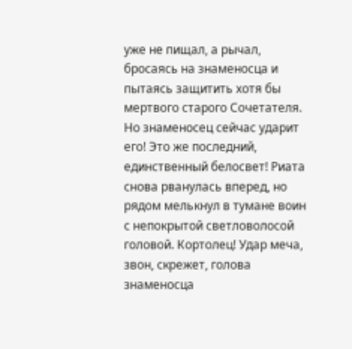уже не пищал, а рычал, бросаясь на знаменосца и пытаясь защитить хотя бы мертвого старого Сочетателя. Но знаменосец сейчас ударит его! Это же последний, единственный белосвет! Риата снова рванулась вперед, но рядом мелькнул в тумане воин с непокрытой светловолосой головой. Кортолец! Удар меча, звон, скрежет, голова знаменосца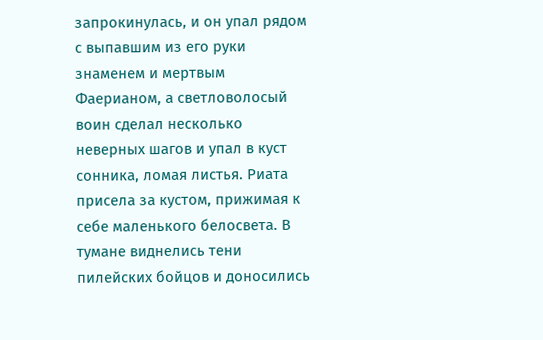запрокинулась, и он упал рядом с выпавшим из его руки знаменем и мертвым Фаерианом, а светловолосый воин сделал несколько неверных шагов и упал в куст сонника, ломая листья. Риата присела за кустом, прижимая к себе маленького белосвета. В тумане виднелись тени пилейских бойцов и доносились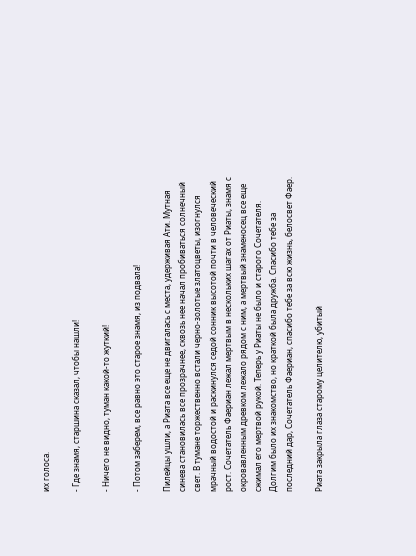их голоса.

- Где знамя, старшина сказал, чтобы нашли!

- Ничего не видно, туман какой-то жуткий!

- Потом заберем, все равно это старое знамя, из подвала!

Пилейцы ушли, а Риата все еще не двигалась с места, удерживая Ати. Мутная синева становилась все прозрачнее, сквозь нее начал пробиваться солнечный свет. В тумане торжественно встали черно-золотые златоцветы, изогнулся мрачный водостой и раскинулся седой сонник высотой почти в человеческий рост. Сочетатель Фаериан лежал мертвым в нескольких шагах от Риаты, знамя с окровавленным древком лежало рядом с ним, а мертвый знаменосец все еще сжимал его мертвой рукой. Теперь у Риаты не было и старого Сочетателя. Долгим было их знакомство, но краткой была дружба. Спасибо тебе за последний дар, Сочетатель Фаериан, спасибо тебе за всю жизнь, белосвет Фаер.

Риата закрыла глаза старому целителю, убитый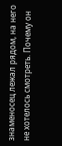знаменосец лежал рядом, на него не хотелось смотреть. Почему он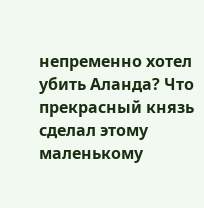непременно хотел убить Аланда? Что прекрасный князь сделал этому маленькому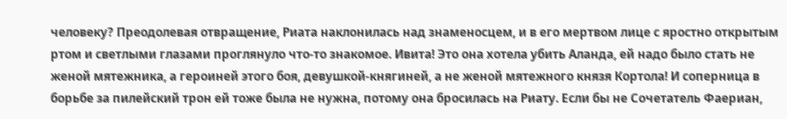человеку? Преодолевая отвращение, Риата наклонилась над знаменосцем, и в его мертвом лице с яростно открытым ртом и светлыми глазами проглянуло что-то знакомое. Ивита! Это она хотела убить Аланда, ей надо было стать не женой мятежника, а героиней этого боя, девушкой-княгиней, а не женой мятежного князя Кортола! И соперница в борьбе за пилейский трон ей тоже была не нужна, потому она бросилась на Риату. Если бы не Сочетатель Фаериан,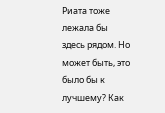Риата тоже лежала бы здесь рядом. Но может быть, это было бы к лучшему? Как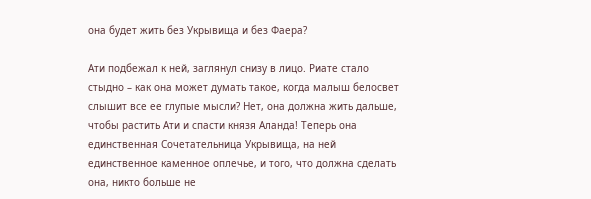она будет жить без Укрывища и без Фаера?

Ати подбежал к ней, заглянул снизу в лицо. Риате стало стыдно – как она может думать такое, когда малыш белосвет слышит все ее глупые мысли? Нет, она должна жить дальше, чтобы растить Ати и спасти князя Аланда! Теперь она единственная Сочетательница Укрывища, на ней единственное каменное оплечье, и того, что должна сделать она, никто больше не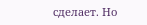сделает. Но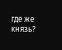где же князь?